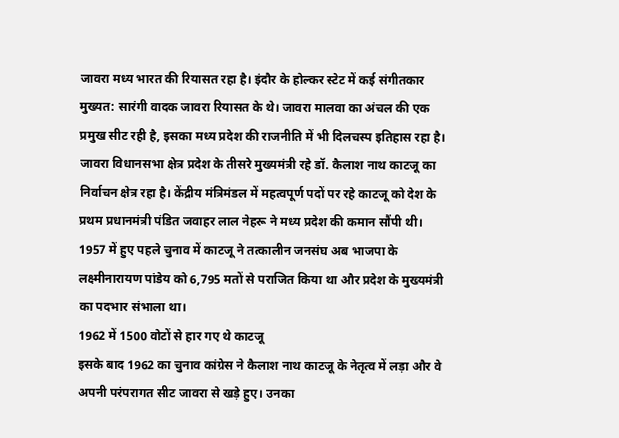जावरा मध्य भारत की रियासत रहा है। इंदौर के होल्कर स्टेट में कई संगीतकार मुख्यत: सारंगी वादक जावरा रियासत के थे। जावरा मालवा का अंचल की एक प्रमुख सीट रही है, इसका मध्य प्रदेश की राजनीति में भी दिलचस्प इतिहास रहा है। जावरा विधानसभा क्षेत्र प्रदेश के तीसरे मुख्यमंत्री रहे डॉ. कैलाश नाथ काटजू का निर्वाचन क्षेत्र रहा है। केंद्रीय मंत्रिमंडल में महत्वपूर्ण पदों पर रहे काटजू को देश के प्रथम प्रधानमंत्री पंडित जवाहर लाल नेहरू ने मध्य प्रदेश की कमान सौंपी थी। 1957 में हुए पहले चुनाव में काटजू ने तत्कालीन जनसंघ अब भाजपा के लक्ष्मीनारायण पांडेय को 6,795 मतों से पराजित किया था और प्रदेश के मुख्यमंत्री का पदभार संभाला था।
1962 में 1500 वोटों से हार गए थे काटजू
इसके बाद 1962 का चुनाव कांग्रेस ने कैलाश नाथ काटजू के नेतृत्व में लड़ा और वे अपनी परंपरागत सीट जावरा से खड़े हुए। उनका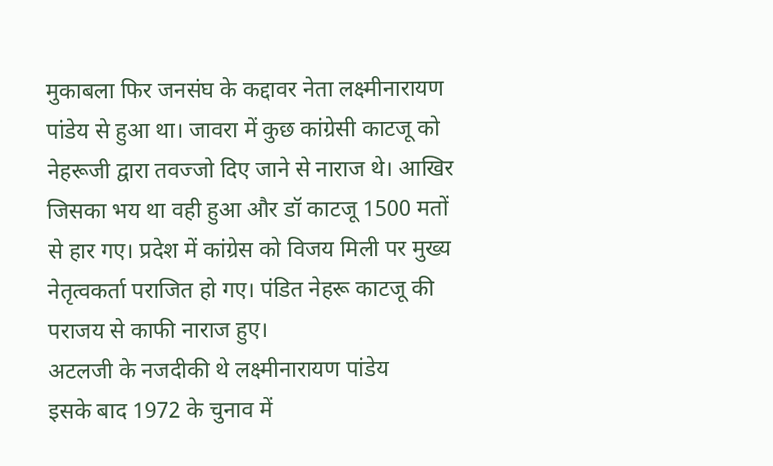मुकाबला फिर जनसंघ के कद्दावर नेता लक्ष्मीनारायण पांडेय से हुआ था। जावरा में कुछ कांग्रेसी काटजू को नेहरूजी द्वारा तवज्जो दिए जाने से नाराज थे। आखिर जिसका भय था वही हुआ और डॉ काटजू 1500 मतों से हार गए। प्रदेश में कांग्रेस को विजय मिली पर मुख्य नेतृत्वकर्ता पराजित हो गए। पंडित नेहरू काटजू की पराजय से काफी नाराज हुए।
अटलजी के नजदीकी थे लक्ष्मीनारायण पांडेय
इसके बाद 1972 के चुनाव में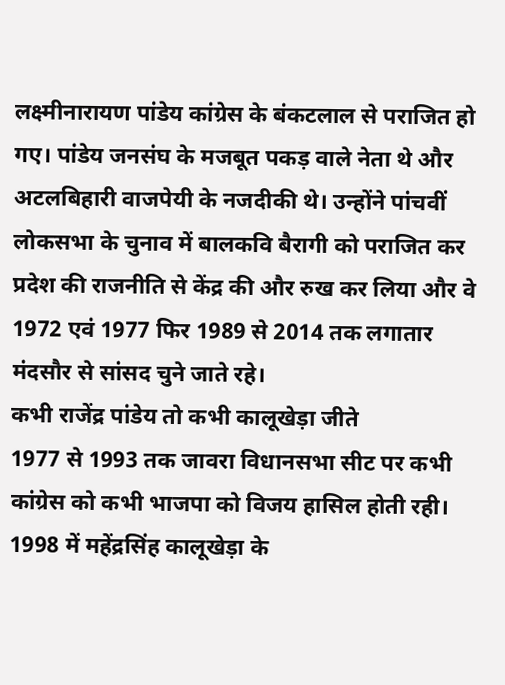लक्ष्मीनारायण पांडेय कांग्रेस के बंकटलाल से पराजित हो गए। पांडेय जनसंघ के मजबूत पकड़ वाले नेता थे और अटलबिहारी वाजपेयी के नजदीकी थे। उन्होंने पांचवीं लोकसभा के चुनाव में बालकवि बैरागी को पराजित कर प्रदेश की राजनीति से केंद्र की और रुख कर लिया और वे 1972 एवं 1977 फिर 1989 से 2014 तक लगातार मंदसौर से सांसद चुने जाते रहे।
कभी राजेंद्र पांडेय तो कभी कालूखेड़ा जीते
1977 से 1993 तक जावरा विधानसभा सीट पर कभी कांग्रेस को कभी भाजपा को विजय हासिल होती रही। 1998 में महेंद्रसिंह कालूखेड़ा के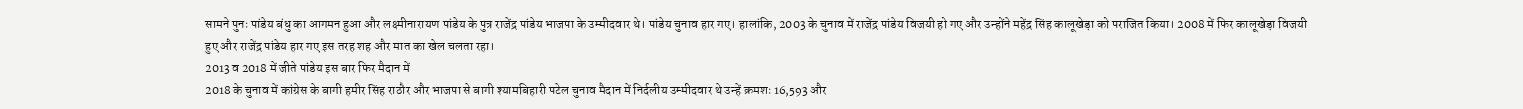सामने पुनः पांडेय बंधु का आगमन हुआ और लक्ष्मीनारायण पांडेय के पुत्र राजेंद्र पांडेय भाजपा के उम्मीदवार थे। पांडेय चुनाव हार गए। हालांकि, 2003 के चुनाव में राजेंद्र पांडेय विजयी हो गए और उन्होंने महेंद्र सिंह कालूखेड़ा को पराजित किया। 2008 में फिर कालूखेड़ा विजयी हुए और राजेंद्र पांडेय हार गए इस तरह शह और मात का खेल चलता रहा।
2013 व 2018 में जीते पांडेय इस बार फिर मैदान में
2018 के चुनाव में कांग्रेस के बागी हमीर सिंह राठौर और भाजपा से बागी श्यामबिहारी पटेल चुनाव मैदान में निर्दलीय उम्मीदवार थे उन्हें क्रमशः 16,593 और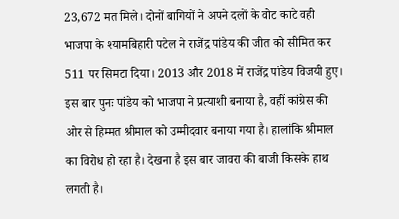23,672 मत मिले। दोनों बागियों ने अपने दलों के वोट काटे वही भाजपा के श्यामबिहारी पटेल ने राजेंद्र पांडेय की जीत को सीमित कर 511 पर सिमटा दिया। 2013 और 2018 में राजेंद्र पांडेय विजयी हुए। इस बार पुनः पांडेय को भाजपा ने प्रत्याशी बनाया है, वहीं कांग्रेस की ओर से हिम्मत श्रीमाल को उम्मीदवार बनाया गया है। हालांकि श्रीमाल का विरोध हो रहा है। देखना है इस बार जावरा की बाजी किसके हाथ लगती है।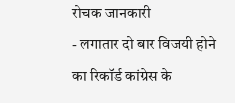रोचक जानकारी
- लगातार दो बार विजयी होने का रिकॉर्ड कांग्रेस के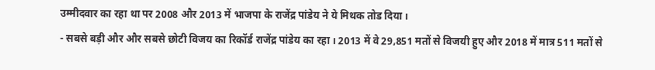उम्मीदवार का रहा था पर 2008 और 2013 में भाजपा के राजेंद्र पांडेय ने ये मिथक तोड दिया।
- सबसे बड़ी और और सबसे छोटी विजय का रिकॉर्ड राजेंद्र पांडेय का रहा। 2013 में वे 29,851 मतों से विजयी हुए और 2018 में मात्र 511 मतों से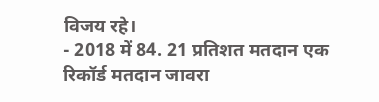विजय रहे।
- 2018 में 84. 21 प्रतिशत मतदान एक रिकॉर्ड मतदान जावरा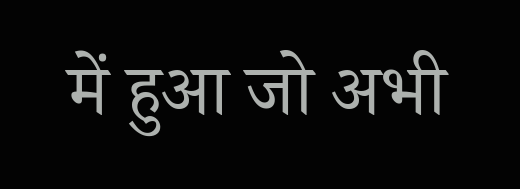में हुआ जो अभी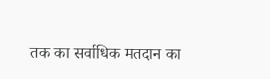तक का सर्वाधिक मतदान का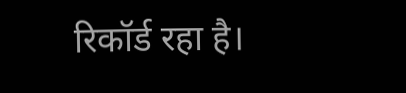रिकॉर्ड रहा है।